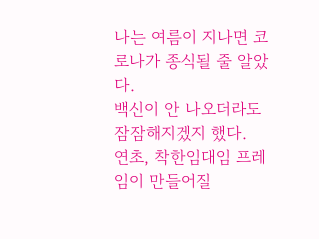나는 여름이 지나면 코로나가 종식될 줄 알았다.
백신이 안 나오더라도 잠잠해지겠지 했다.
연초, 착한임대임 프레임이 만들어질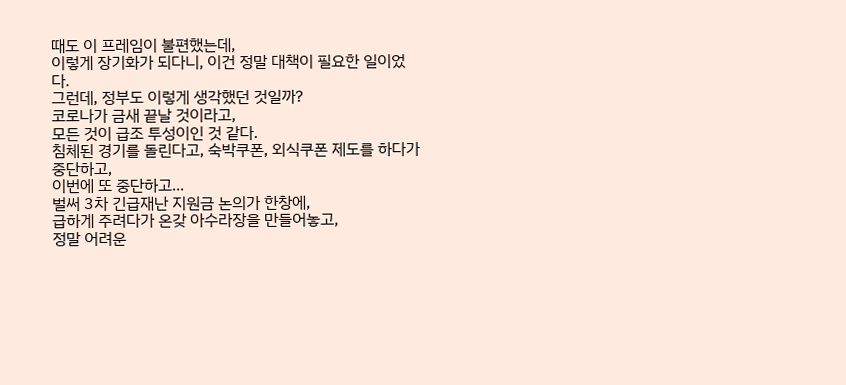때도 이 프레임이 불편했는데,
이렇게 장기화가 되다니, 이건 정말 대책이 필요한 일이었다.
그런데, 정부도 이렇게 생각했던 것일까?
코로나가 금새 끝날 것이라고,
모든 것이 급조 투성이인 것 같다.
침체된 경기를 돌린다고, 숙박쿠폰, 외식쿠폰 제도를 하다가 중단하고,
이번에 또 중단하고...
벌써 3차 긴급재난 지원금 논의가 한창에,
급하게 주려다가 온갖 아수라장을 만들어놓고,
정말 어려운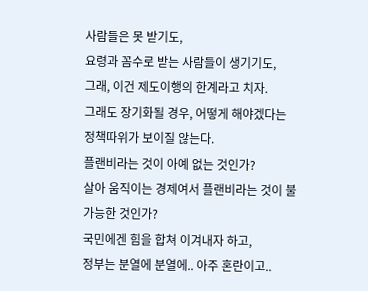사람들은 못 받기도,
요령과 꼼수로 받는 사람들이 생기기도,
그래, 이건 제도이행의 한계라고 치자.
그래도 장기화될 경우, 어떻게 해야겠다는 정책따위가 보이질 않는다.
플랜비라는 것이 아예 없는 것인가?
살아 움직이는 경제여서 플랜비라는 것이 불가능한 것인가?
국민에겐 힘을 합쳐 이겨내자 하고,
정부는 분열에 분열에.. 아주 혼란이고..